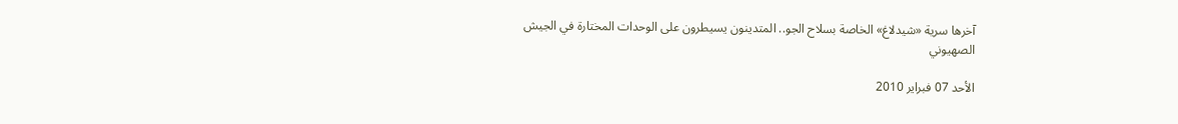آخرها سرية «شيدلاغ» الخاصة بسلاح الجو.. المتدينون يسيطرون على الوحدات المختارة في الجيش الصهيوني

الأحد 07 فبراير 2010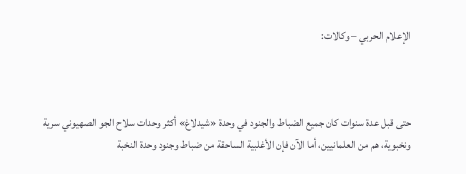الإعلام الحربي – وكالات:



حتى قبل عدة سنوات كان جميع الضباط والجنود في وحدة «شيدلاغ» أكثر وحدات سلاح الجو الصهيوني سرية ونخبوية، هم من العلمانيين، أما الآن فإن الأغلبية الساحقة من ضباط وجنود وحدة النخبة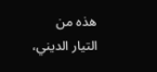هذه من التيار الديني،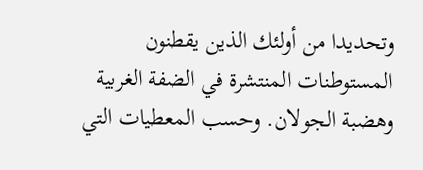وتحديدا من أولئك الذين يقطنون المستوطنات المنتشرة في الضفة الغربية وهضبة الجولان. وحسب المعطيات التي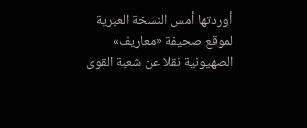أوردتها أمس النسخة العبرية لموقع صحيفة «معاريف» الصهيونية نقلا عن شعبة القوى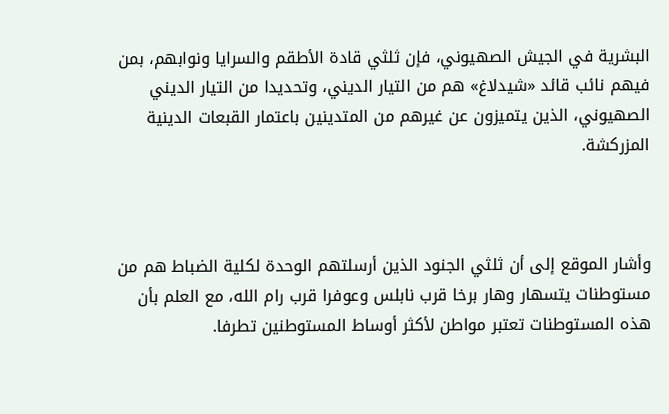البشرية في الجيش الصهيوني، فإن ثلثي قادة الأطقم والسرايا ونوابهم، بمن فيهم نائب قائد «شيدلاغ» هم من التيار الديني، وتحديدا من التيار الديني الصهيوني، الذين يتميزون عن غيرهم من المتدينين باعتمار القبعات الدينية المزركشة.



وأشار الموقع إلى أن ثلثي الجنود الذين أرسلتهم الوحدة لكلية الضباط هم من مستوطنات يتسهار وهار برخا قرب نابلس وعوفرا قرب رام الله، مع العلم بأن هذه المستوطنات تعتبر مواطن لأكثر أوساط المستوطنين تطرفا.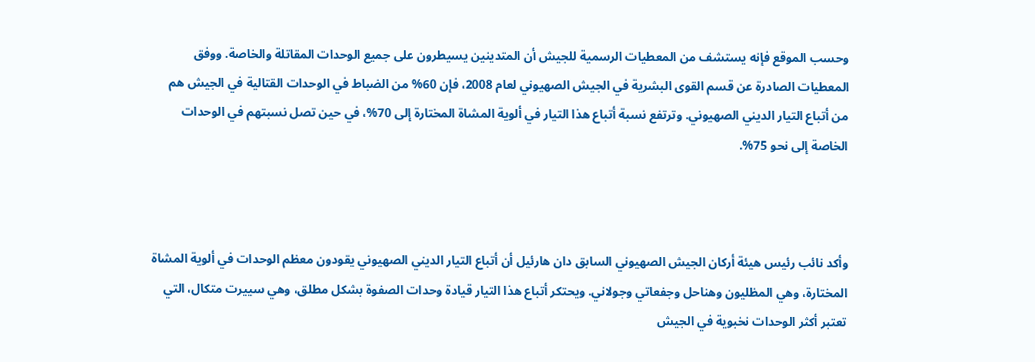وحسب الموقع فإنه يستشف من المعطيات الرسمية للجيش أن المتدينين يسيطرون على جميع الوحدات المقاتلة والخاصة. ووفق المعطيات الصادرة عن قسم القوى البشرية في الجيش الصهيوني لعام 2008، فإن 60% من الضباط في الوحدات القتالية في الجيش هم من أتباع التيار الديني الصهيوني. وترتفع نسبة أتباع هذا التيار في ألوية المشاة المختارة إلى 70%، في حين تصل نسبتهم في الوحدات الخاصة إلى نحو 75%.



وأكد نائب رئيس هيئة أركان الجيش الصهيوني السابق دان هارئيل أن أتباع التيار الديني الصهيوني يقودون معظم الوحدات في ألوية المشاة المختارة، وهي المظليون وهناحل وجفعاتي وجولاني. ويحتكر أتباع هذا التيار قيادة وحدات الصفوة بشكل مطلق، وهي سييرت متكال، التي تعتبر أكثر الوحدات نخبوية في الجيش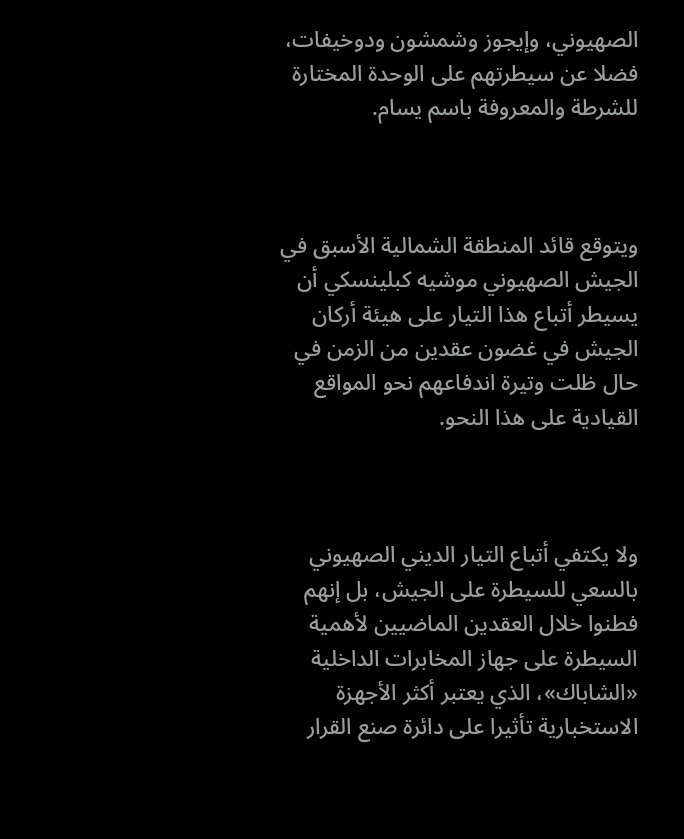الصهيوني، وإيجوز وشمشون ودوخيفات، فضلا عن سيطرتهم على الوحدة المختارة للشرطة والمعروفة باسم يسام.



ويتوقع قائد المنطقة الشمالية الأسبق في الجيش الصهيوني موشيه كبلينسكي أن يسيطر أتباع هذا التيار على هيئة أركان الجيش في غضون عقدين من الزمن في حال ظلت وتيرة اندفاعهم نحو المواقع القيادية على هذا النحو.



ولا يكتفي أتباع التيار الديني الصهيوني بالسعي للسيطرة على الجيش، بل إنهم فطنوا خلال العقدين الماضيين لأهمية السيطرة على جهاز المخابرات الداخلية «الشاباك»، الذي يعتبر أكثر الأجهزة الاستخبارية تأثيرا على دائرة صنع القرار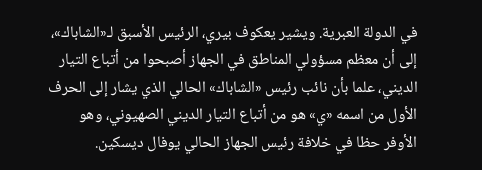في الدولة العبرية. ويشير يعكوف بيري، الرئيس الأسبق لـ«الشاباك»، إلى أن معظم مسؤولي المناطق في الجهاز أصبحوا من أتباع التيار الديني، علما بأن نائب رئيس «الشاباك» الحالي الذي يشار إلى الحرف الأول من اسمه «ي» هو من أتباع التيار الديني الصهيوني، وهو الأوفر حظا في خلافة رئيس الجهاز الحالي يوفال ديسكين.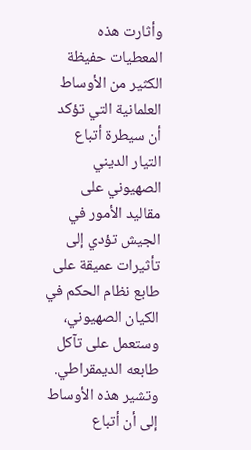وأثارت هذه المعطيات حفيظة الكثير من الأوساط العلمانية التي تؤكد أن سيطرة أتباع التيار الديني الصهيوني على مقاليد الأمور في الجيش تؤدي إلى تأثيرات عميقة على طابع نظام الحكم في الكيان الصهيوني، وستعمل على تآكل طابعه الديمقراطي. وتشير هذه الأوساط إلى أن أتباع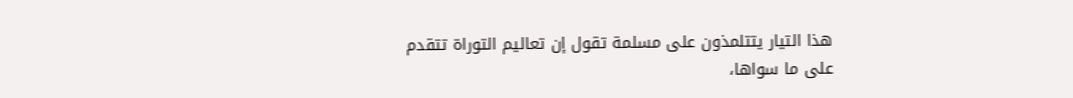هذا التيار يتتلمذون على مسلمة تقول إن تعاليم التوراة تتقدم على ما سواها،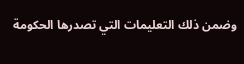وضمن ذلك التعليمات التي تصدرها الحكومة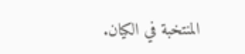المنتخبة في الكيان.